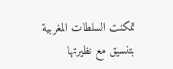تمكنت السلطات المغربية بتنسيق مع نظيرتها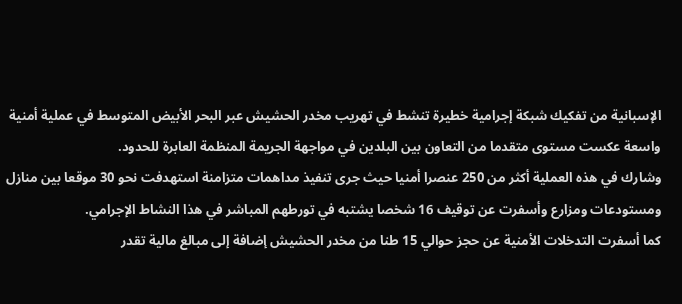الإسبانية من تفكيك شبكة إجرامية خطيرة تنشط في تهريب مخدر الحشيش عبر البحر الأبيض المتوسط في عملية أمنية واسعة عكست مستوى متقدما من التعاون بين البلدين في مواجهة الجريمة المنظمة العابرة للحدود.
وشارك في هذه العملية أكثر من 250 عنصرا أمنيا حيث جرى تنفيذ مداهمات متزامنة استهدفت نحو 30 موقعا بين منازل ومستودعات ومزارع وأسفرت عن توقيف 16 شخصا يشتبه في تورطهم المباشر في هذا النشاط الإجرامي.
كما أسفرت التدخلات الأمنية عن حجز حوالي 15 طنا من مخدر الحشيش إضافة إلى مبالغ مالية تقدر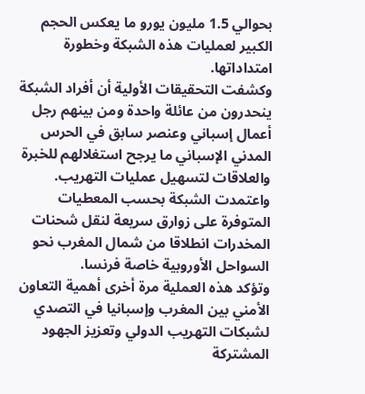بحوالي 1.5 مليون يورو ما يعكس الحجم الكبير لعمليات هذه الشبكة وخطورة امتداداتها.
وكشفت التحقيقات الأولية أن أفراد الشبكة ينحدرون من عائلة واحدة ومن بينهم رجل أعمال إسباني وعنصر سابق في الحرس المدني الإسباني ما يرجح استغلالهم للخبرة والعلاقات لتسهيل عمليات التهريب.
واعتمدت الشبكة بحسب المعطيات المتوفرة على زوارق سريعة لنقل شحنات المخدرات انطلاقا من شمال المغرب نحو السواحل الأوروبية خاصة فرنسا.
وتؤكد هذه العملية مرة أخرى أهمية التعاون الأمني بين المغرب وإسبانيا في التصدي لشبكات التهريب الدولي وتعزيز الجهود المشتركة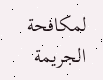لمكافحة الجريمة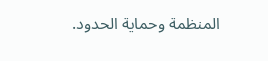المنظمة وحماية الحدود.